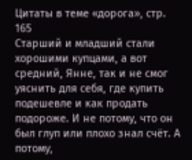Цитаты в теме «дорога», стр. 165
Старший и младший стали хорошими купцами, а вот средний, Янне, так и не смог уяснить для себя, где купить подешевле и как продать подороже. И не потому, что он был глуп или плохо знал счёт. А потому,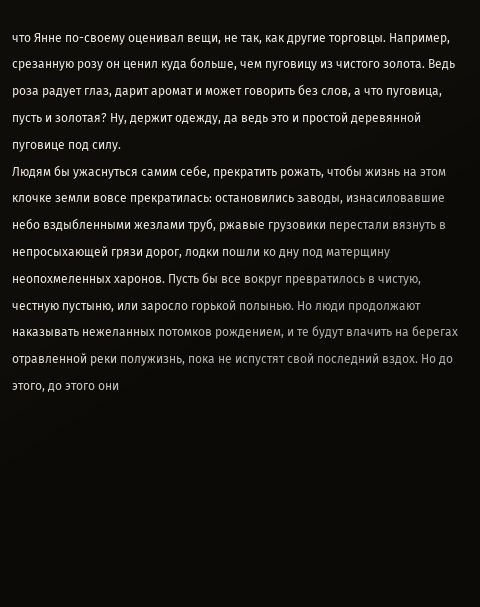что Янне по-своему оценивал вещи, не так, как другие торговцы. Например, срезанную розу он ценил куда больше, чем пуговицу из чистого золота. Ведь роза радует глаз, дарит аромат и может говорить без слов, а что пуговица, пусть и золотая? Ну, держит одежду, да ведь это и простой деревянной пуговице под силу.
Людям бы ужаснуться самим себе, прекратить рожать, чтобы жизнь на этом клочке земли вовсе прекратилась: остановились заводы, изнасиловавшие небо вздыбленными жезлами труб, ржавые грузовики перестали вязнуть в непросыхающей грязи дорог, лодки пошли ко дну под матерщину неопохмеленных харонов. Пусть бы все вокруг превратилось в чистую, честную пустыню, или заросло горькой полынью. Но люди продолжают наказывать нежеланных потомков рождением, и те будут влачить на берегах отравленной реки полужизнь, пока не испустят свой последний вздох. Но до этого, до этого они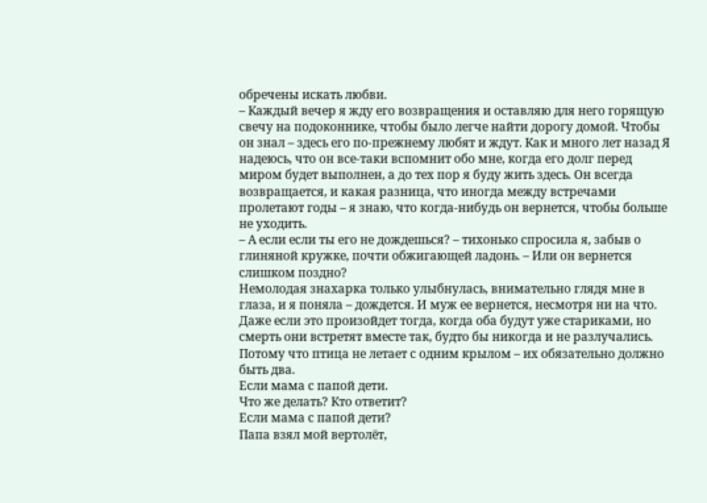обречены искать любви.
– Каждый вечер я жду его возвращения и оставляю для него горящую свечу на подоконнике, чтобы было легче найти дорогу домой. Чтобы он знал – здесь его по-прежнему любят и ждут. Как и много лет назад Я надеюсь, что он все-таки вспомнит обо мне, когда его долг перед миром будет выполнен, а до тех пор я буду жить здесь. Он всегда возвращается, и какая разница, что иногда между встречами пролетают годы – я знаю, что когда-нибудь он вернется, чтобы больше не уходить.
– А если если ты его не дождешься? – тихонько спросила я, забыв о глиняной кружке, почти обжигающей ладонь. – Или он вернется слишком поздно?
Немолодая знахарка только улыбнулась, внимательно глядя мне в глаза, и я поняла – дождется. И муж ее вернется, несмотря ни на что. Даже если это произойдет тогда, когда оба будут уже стариками, но смерть они встретят вместе так, будто бы никогда и не разлучались. Потому что птица не летает с одним крылом – их обязательно должно быть два.
Если мама с папой дети.
Что же делать? Кто ответит?
Если мама с папой дети?
Папа взял мой вертолёт,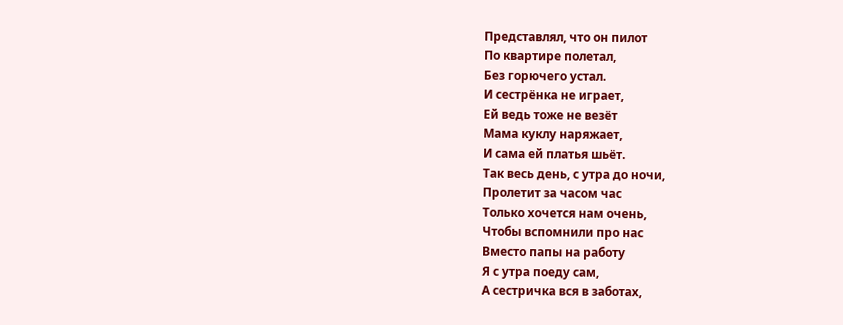Представлял, что он пилот
По квартире полетал,
Без горючего устал.
И сестрёнка не играет,
Ей ведь тоже не везёт
Мама куклу наряжает,
И сама ей платья шьёт.
Так весь день, с утра до ночи,
Пролетит за часом час
Только хочется нам очень,
Чтобы вспомнили про нас
Вместо папы на работу
Я с утра поеду сам,
А сестричка вся в заботах,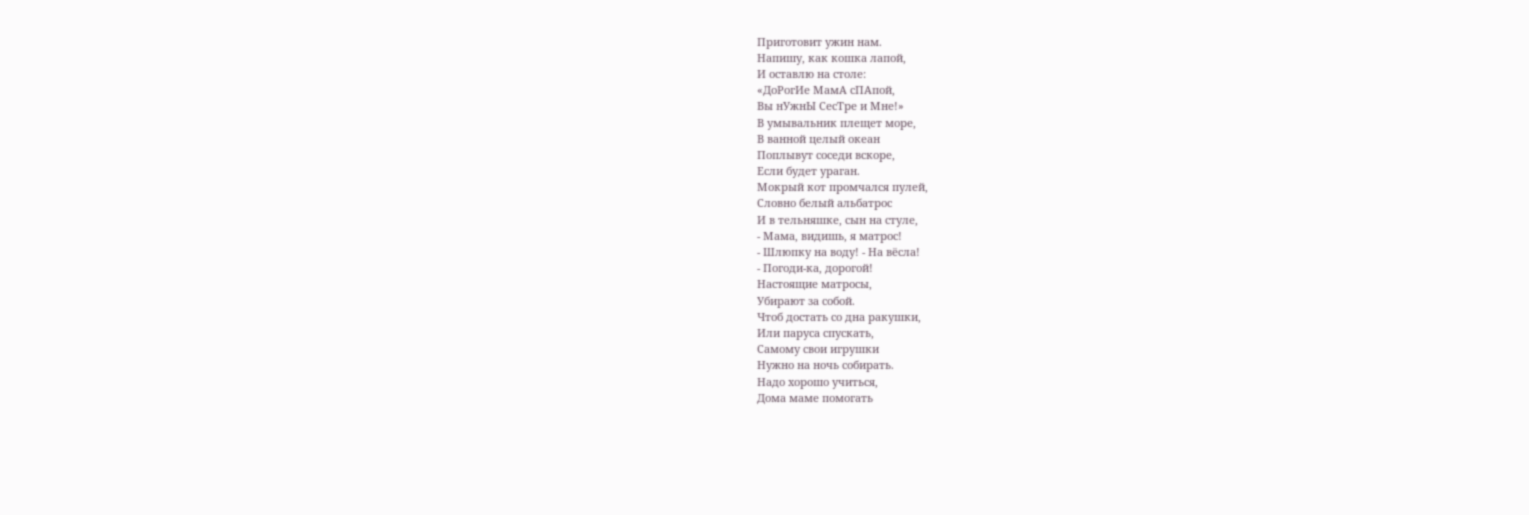Приготовит ужин нам.
Напишу, как кошка лапой,
И оставлю на столе:
«ДоРогИе МамА сПАпой,
Вы нУжнЫ СесТре и Мне!»
В умывальник плещет море,
В ванной целый океан
Поплывут соседи вскоре,
Если будет ураган.
Мокрый кот промчался пулей,
Словно белый альбатрос
И в тельняшке, сын на стуле,
- Мама, видишь, я матрос!
- Шлюпку на воду! - На вёсла!
- Погоди-ка, дорогой!
Настоящие матросы,
Убирают за собой.
Чтоб достать со дна ракушки,
Или паруса спускать,
Самому свои игрушки
Нужно на ночь собирать.
Надо хорошо учиться,
Дома маме помогать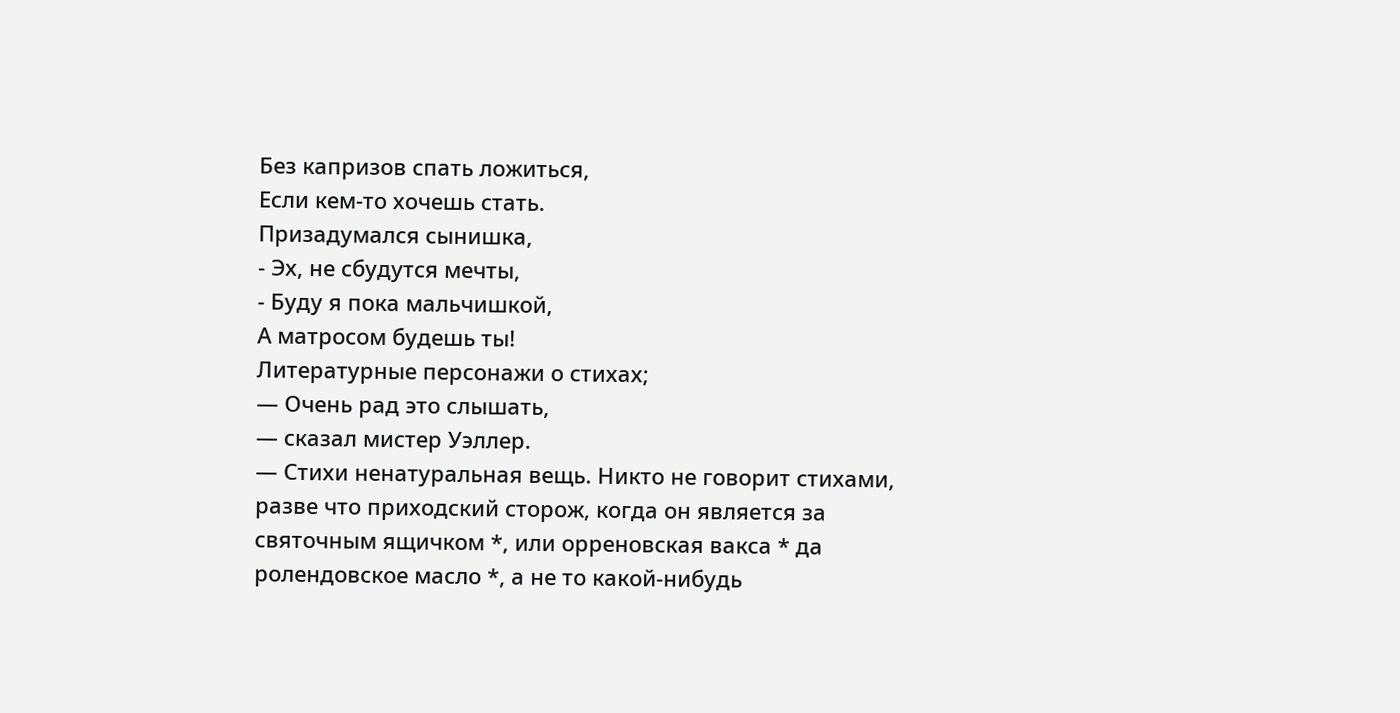Без капризов спать ложиться,
Если кем-то хочешь стать.
Призадумался сынишка,
- Эх, не сбудутся мечты,
- Буду я пока мальчишкой,
А матросом будешь ты!
Литературные персонажи о стихах;
— Очень рад это слышать,
— сказал мистер Уэллер.
— Стихи ненатуральная вещь. Никто не говорит стихами, разве что приходский сторож, когда он является за святочным ящичком *, или орреновская вакса * да ролендовское масло *, а не то какой-нибудь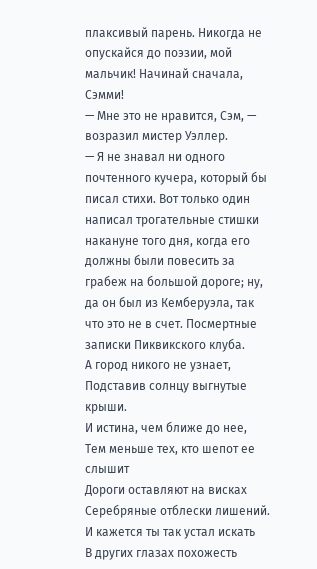плаксивый парень. Никогда не опускайся до поэзии, мой мальчик! Начинай сначала, Сэмми!
— Мне это не нравится, Сэм, — возразил мистер Уэллер.
— Я не знавал ни одного почтенного кучера, который бы писал стихи. Вот только один написал трогательные стишки накануне того дня, когда его должны были повесить за грабеж на большой дороге; ну, да он был из Кемберуэла, так что это не в счет. Посмертные записки Пиквикского клуба.
А город никого не узнает,
Подставив солнцу выгнутые крыши.
И истина, чем ближе до нее,
Тем меньше тех, кто шепот ее слышит
Дороги оставляют на висках
Серебряные отблески лишений.
И кажется ты так устал искать
В других глазах похожесть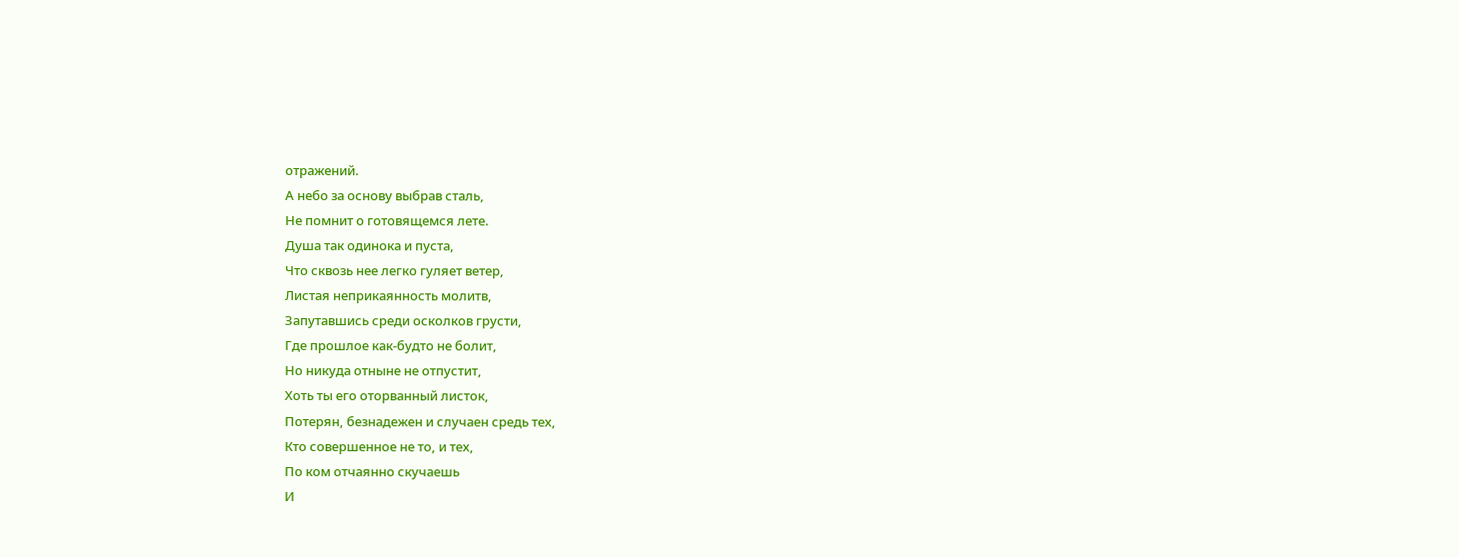отражений.
А небо за основу выбрав сталь,
Не помнит о готовящемся лете.
Душа так одинока и пуста,
Что сквозь нее легко гуляет ветер,
Листая неприкаянность молитв,
Запутавшись среди осколков грусти,
Где прошлое как-будто не болит,
Но никуда отныне не отпустит,
Хоть ты его оторванный листок,
Потерян, безнадежен и случаен средь тех,
Кто совершенное не то, и тех,
По ком отчаянно скучаешь
И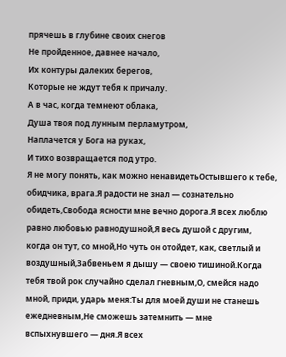прячешь в глубине своих снегов
Не пройденное, давнее начало,
Их контуры далеких берегов,
Которые не ждут тебя к причалу.
А в час, когда темнеют облака,
Душа твоя под лунным перламутром,
Наплачется у Бога на руках,
И тихо возвращается под утро.
Я не могу понять, как можно ненавидетьОстывшего к тебе, обидчика, врага.Я радости не знал — сознательно обидеть,Свобода ясности мне вечно дорога.Я всех люблю равно любовью равнодушной,Я весь душой с другим, когда он тут, со мной,Но чуть он отойдет, как, светлый и воздушный,Забвеньем я дышу — своею тишиной.Когда тебя твой рок случайно сделал гневным,О, смейся надо мной, приди, ударь меня:Ты для моей души не станешь ежедневным,Не сможешь затемнить — мне вспыхнувшего — дня.Я всех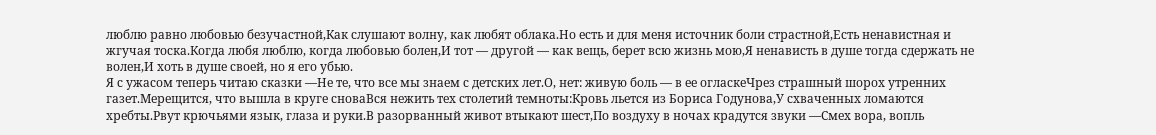люблю равно любовью безучастной,Как слушают волну, как любят облака.Но есть и для меня источник боли страстной,Есть ненавистная и жгучая тоска.Когда любя люблю, когда любовью болен,И тот — другой — как вещь, берет всю жизнь мою,Я ненависть в душе тогда сдержать не волен,И хоть в душе своей, но я его убью.
Я с ужасом теперь читаю сказки —Не те, что все мы знаем с детских лет.О, нет: живую боль — в ее огласкеЧрез страшный шорох утренних газет.Мерещится, что вышла в круге сноваВся нежить тех столетий темноты:Кровь льется из Бориса Годунова,У схваченных ломаются хребты.Рвут крючьями язык, глаза и руки.В разорванный живот втыкают шест,По воздуху в ночах крадутся звуки —Смех вора, вопль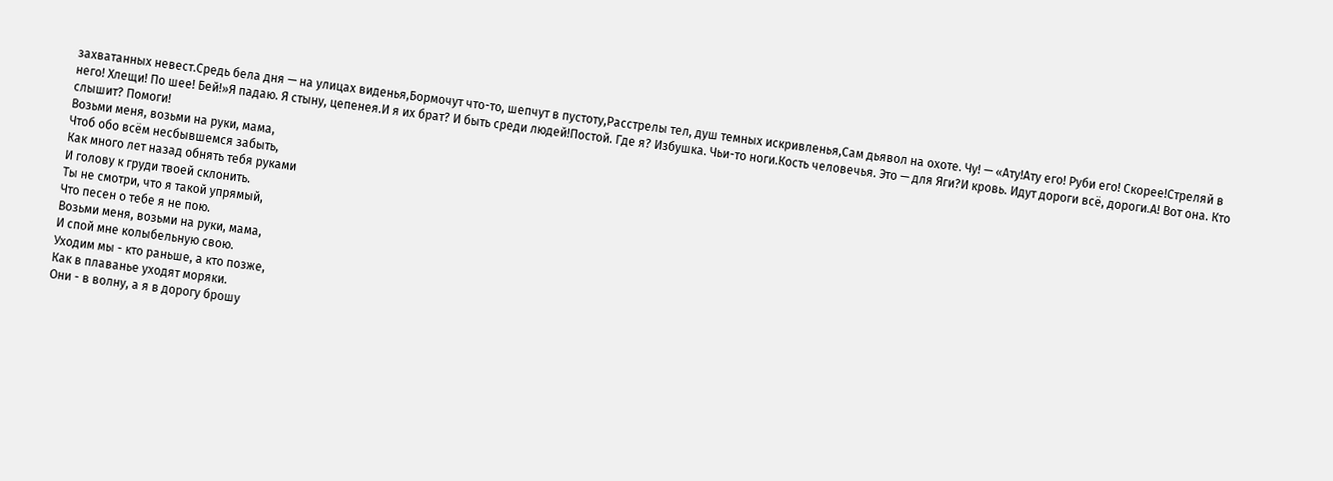захватанных невест.Средь бела дня — на улицах виденья,Бормочут что-то, шепчут в пустоту,Расстрелы тел, душ темных искривленья,Сам дьявол на охоте. Чу! — «Ату!Ату его! Руби его! Скорее!Стреляй в него! Хлещи! По шее! Бей!»Я падаю. Я стыну, цепенея.И я их брат? И быть среди людей!Постой. Где я? Избушка. Чьи-то ноги.Кость человечья. Это — для Яги?И кровь. Идут дороги всё, дороги.А! Вот она. Кто слышит? Помоги!
Возьми меня, возьми на руки, мама,
Чтоб обо всём несбывшемся забыть,
Как много лет назад обнять тебя руками
И голову к груди твоей склонить.
Ты не смотри, что я такой упрямый,
Что песен о тебе я не пою.
Возьми меня, возьми на руки, мама,
И спой мне колыбельную свою.
Уходим мы - кто раньше, а кто позже,
Как в плаванье уходят моряки.
Они - в волну, а я в дорогу брошу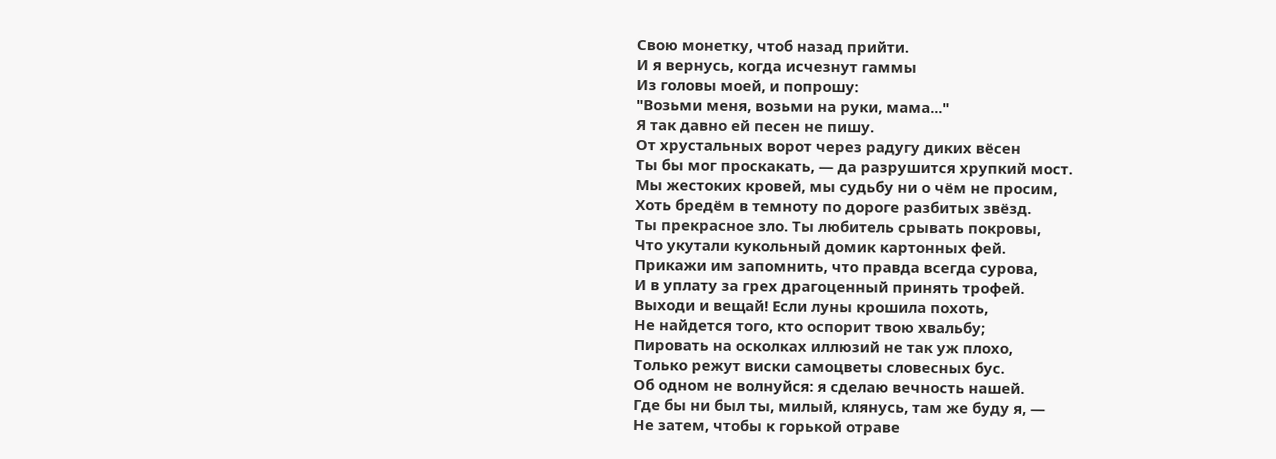Свою монетку, чтоб назад прийти.
И я вернусь, когда исчезнут гаммы
Из головы моей, и попрошу:
"Возьми меня, возьми на руки, мама..."
Я так давно ей песен не пишу.
От хрустальных ворот через радугу диких вёсен
Ты бы мог проскакать, — да разрушится хрупкий мост.
Мы жестоких кровей, мы судьбу ни о чём не просим,
Хоть бредём в темноту по дороге разбитых звёзд.
Ты прекрасное зло. Ты любитель срывать покровы,
Что укутали кукольный домик картонных фей.
Прикажи им запомнить, что правда всегда сурова,
И в уплату за грех драгоценный принять трофей.
Выходи и вещай! Если луны крошила похоть,
Не найдется того, кто оспорит твою хвальбу;
Пировать на осколках иллюзий не так уж плохо,
Только режут виски самоцветы словесных бус.
Об одном не волнуйся: я сделаю вечность нашей.
Где бы ни был ты, милый, клянусь, там же буду я, —
Не затем, чтобы к горькой отраве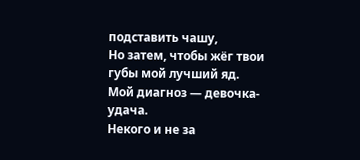подставить чашу,
Но затем, чтобы жёг твои губы мой лучший яд.
Мой диагноз — девочка-удача.
Некого и не за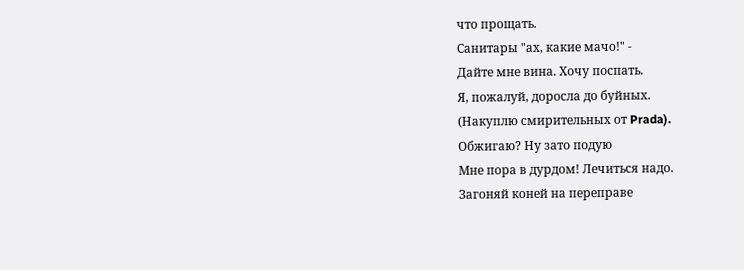что прощать.
Санитары "ах, какие мачо!" -
Дайте мне вина. Хочу поспать.
Я, пожалуй, доросла до буйных.
(Накуплю смирительных от Prada).
Обжигаю? Ну зато подую
Мне пора в дурдом! Лечиться надо.
Загоняй коней на переправе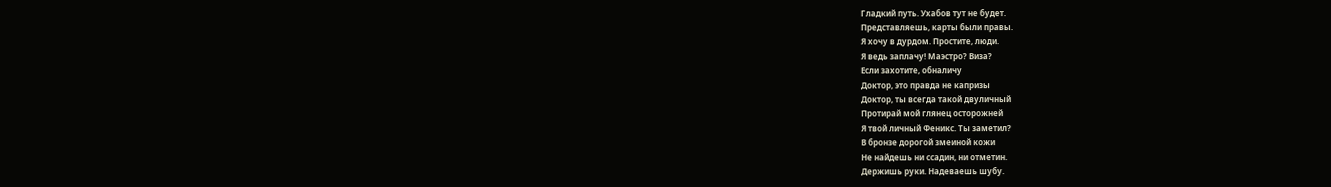Гладкий путь. Ухабов тут не будет.
Представляешь, карты были правы.
Я хочу в дурдом. Простите, люди.
Я ведь заплачу! Маэстро? Виза?
Если захотите, обналичу
Доктор, это правда не капризы
Доктор, ты всегда такой двуличный
Протирай мой глянец осторожней
Я твой личный Феникс. Ты заметил?
В бронзе дорогой змеиной кожи
Не найдешь ни ссадин, ни отметин.
Держишь руки. Надеваешь шубу.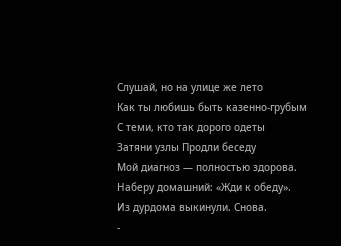Слушай, но на улице же лето
Как ты любишь быть казенно-грубым
С теми, кто так дорого одеты
Затяни узлы Продли беседу
Мой диагноз — полностью здорова.
Наберу домашний: «Жди к обеду».
Из дурдома выкинули. Снова.
-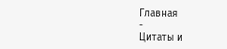Главная
-
Цитаты и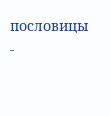пословицы
-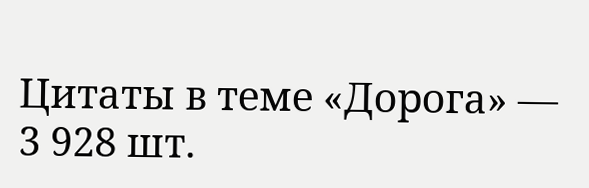Цитаты в теме «Дорога» — 3 928 шт.